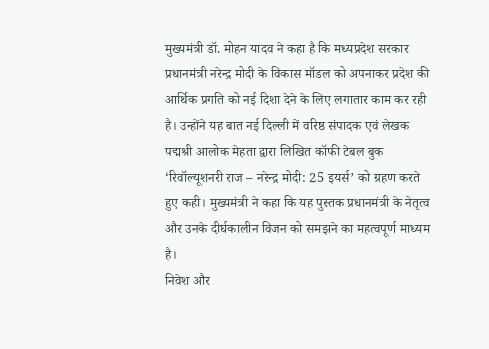मुख्यमंत्री डॉ. मोहन यादव ने कहा है कि मध्यप्रदेश सरकार प्रधानमंत्री नरेन्द्र मोदी के विकास मॉडल को अपनाकर प्रदेश की आर्थिक प्रगति को नई दिशा देने के लिए लगातार काम कर रही है। उन्होंने यह बात नई दिल्ली में वरिष्ठ संपादक एवं लेखक पद्मश्री आलोक मेहता द्वारा लिखित कॉफी टेबल बुक ‘रिवॉल्यूशनरी राज – नरेन्द्र मोदी: 25 इयर्स’ को ग्रहण करते हुए कही। मुख्यमंत्री ने कहा कि यह पुस्तक प्रधानमंत्री के नेतृत्व और उनके दीर्घकालीन विजन को समझने का महत्वपूर्ण माध्यम है।
निवेश और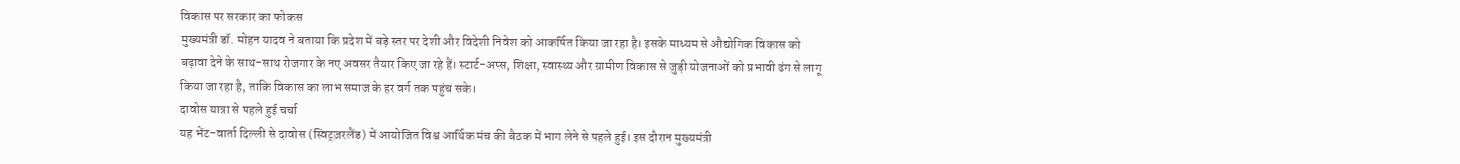विकास पर सरकार का फोकस
मुख्यमंत्री डॉ. मोहन यादव ने बताया कि प्रदेश में बड़े स्तर पर देशी और विदेशी निवेश को आकर्षित किया जा रहा है। इसके माध्यम से औद्योगिक विकास को बढ़ावा देने के साथ-साथ रोजगार के नए अवसर तैयार किए जा रहे हैं। स्टार्ट-अप्स, शिक्षा, स्वास्थ्य और ग्रामीण विकास से जुड़ी योजनाओं को प्रभावी ढंग से लागू किया जा रहा है, ताकि विकास का लाभ समाज के हर वर्ग तक पहुंच सके।
दावोस यात्रा से पहले हुई चर्चा
यह भेंट-वार्ता दिल्ली से दावोस (स्विट्ज़रलैंड) में आयोजित विश्व आर्थिक मंच की बैठक में भाग लेने से पहले हुई। इस दौरान मुख्यमंत्री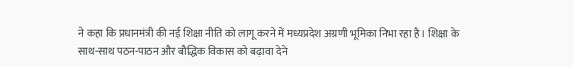ने कहा कि प्रधानमंत्री की नई शिक्षा नीति को लागू करने में मध्यप्रदेश अग्रणी भूमिका निभा रहा है। शिक्षा के साथ-साथ पठन-पाठन और बौद्धिक विकास को बढ़ावा देने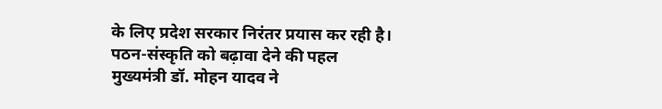के लिए प्रदेश सरकार निरंतर प्रयास कर रही है।
पठन-संस्कृति को बढ़ावा देने की पहल
मुख्यमंत्री डॉ. मोहन यादव ने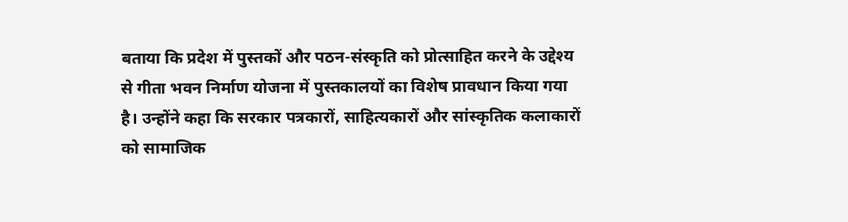बताया कि प्रदेश में पुस्तकों और पठन-संस्कृति को प्रोत्साहित करने के उद्देश्य से गीता भवन निर्माण योजना में पुस्तकालयों का विशेष प्रावधान किया गया है। उन्होंने कहा कि सरकार पत्रकारों, साहित्यकारों और सांस्कृतिक कलाकारों को सामाजिक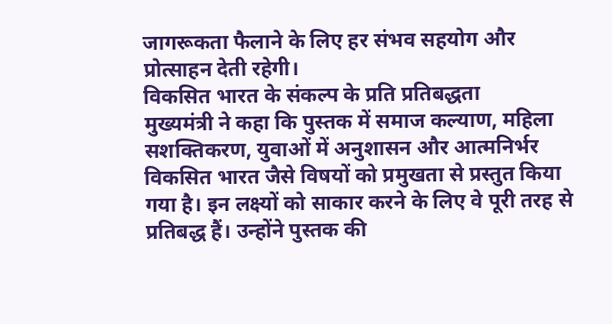जागरूकता फैलाने के लिए हर संभव सहयोग और प्रोत्साहन देती रहेगी।
विकसित भारत के संकल्प के प्रति प्रतिबद्धता
मुख्यमंत्री ने कहा कि पुस्तक में समाज कल्याण, महिला सशक्तिकरण, युवाओं में अनुशासन और आत्मनिर्भर विकसित भारत जैसे विषयों को प्रमुखता से प्रस्तुत किया गया है। इन लक्ष्यों को साकार करने के लिए वे पूरी तरह से प्रतिबद्ध हैं। उन्होंने पुस्तक की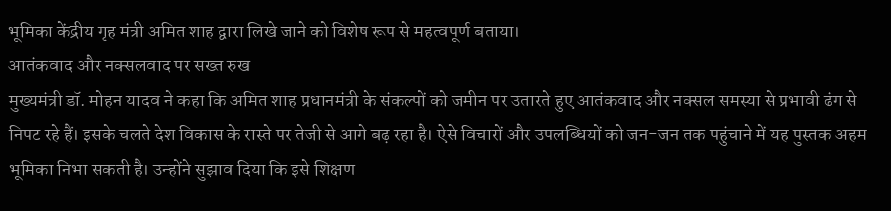भूमिका केंद्रीय गृह मंत्री अमित शाह द्वारा लिखे जाने को विशेष रूप से महत्वपूर्ण बताया।
आतंकवाद और नक्सलवाद पर सख्त रुख
मुख्यमंत्री डॉ. मोहन यादव ने कहा कि अमित शाह प्रधानमंत्री के संकल्पों को जमीन पर उतारते हुए आतंकवाद और नक्सल समस्या से प्रभावी ढंग से निपट रहे हैं। इसके चलते देश विकास के रास्ते पर तेजी से आगे बढ़ रहा है। ऐसे विचारों और उपलब्धियों को जन-जन तक पहुंचाने में यह पुस्तक अहम भूमिका निभा सकती है। उन्होंने सुझाव दिया कि इसे शिक्षण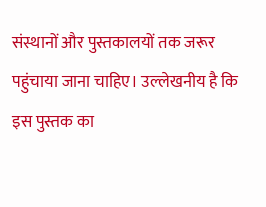संस्थानों और पुस्तकालयों तक जरूर पहुंचाया जाना चाहिए। उल्लेखनीय है कि इस पुस्तक का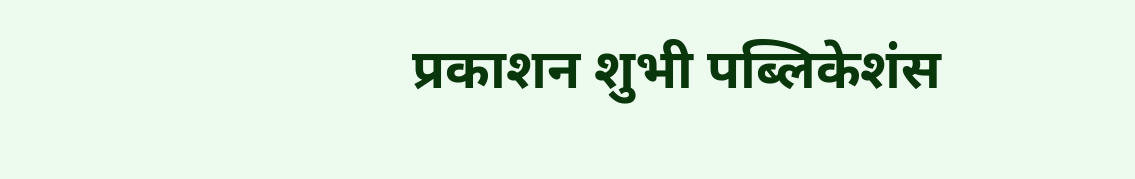प्रकाशन शुभी पब्लिकेशंस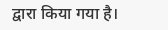द्वारा किया गया है।